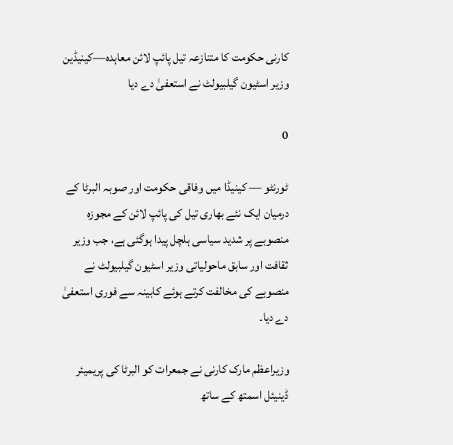کارنی حکومت کا متنازعہ تیل پائپ لائن معاہدہ—کینیڈین وزیر اسٹیون گیلبیولٹ نے استعفیٰ دے دیا

0

ٹورنٹو — کینیڈا میں وفاقی حکومت اور صوبہ البرٹا کے درمیان ایک نئے بھاری تیل کی پائپ لائن کے مجوزہ منصوبے پر شدید سیاسی ہلچل پیدا ہوگئی ہے، جب وزیر ثقافت اور سابق ماحولیاتی وزیر اسٹیون گیلبیولٹ نے منصوبے کی مخالفت کرتے ہوئے کابینہ سے فوری استعفیٰ دے دیا۔

وزیراعظم مارک کارنی نے جمعرات کو البرٹا کی پریمیئر ڈینیئل اسمتھ کے ساتھ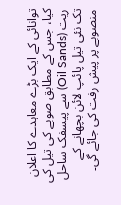توانائی کے ایک بڑے معاہدے کا اعلان کیا، جس کے مطابق صوبے کی تیل کی ریت (Oil Sands) سے پیسفک ساحل تک نئی تیل پائپ لائن بچھانے کے منصوبے پر پیش رفت کی جائے گی۔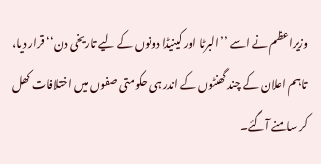وزیراعظم نے اسے ’’البرٹا اور کینیڈا دونوں کے لیے تاریخی دن‘‘ قرار دیا، تاہم اعلان کے چند گھنٹوں کے اندر ہی حکومتی صفوں میں اختلافات کھل کر سامنے آگئے۔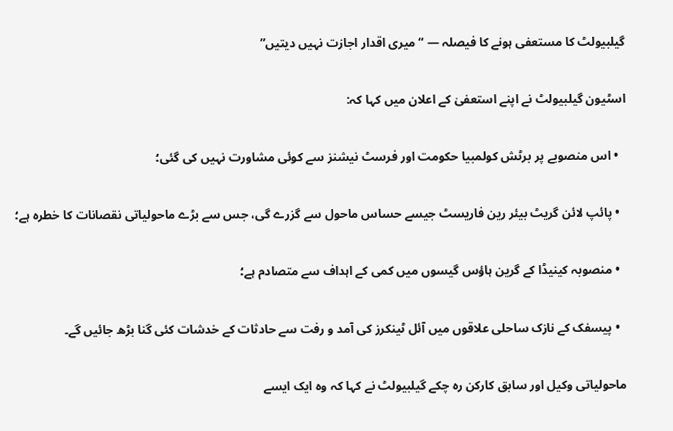گیلبیولٹ کا مستعفی ہونے کا فیصلہ — “میری اقدار اجازت نہیں دیتیں”

اسٹیون گیلبیولٹ نے اپنے استعفیٰ کے اعلان میں کہا کہ:

  • اس منصوبے پر برٹش کولمبیا حکومت اور فرسٹ نیشنز سے کوئی مشاورت نہیں کی گئی؛

  • پائپ لائن گریٹ بیئر رین فاریسٹ جیسے حساس ماحول سے گزرے گی، جس سے بڑے ماحولیاتی نقصانات کا خطرہ ہے؛

  • منصوبہ کینیڈا کے گرین ہاؤس گیسوں میں کمی کے اہداف سے متصادم ہے؛

  • پیسفک کے نازک ساحلی علاقوں میں آئل ٹینکرز کی آمد و رفت سے حادثات کے خدشات کئی گنا بڑھ جائیں گے۔

ماحولیاتی وکیل اور سابق کارکن رہ چکے گیلبیولٹ نے کہا کہ وہ ایک ایسے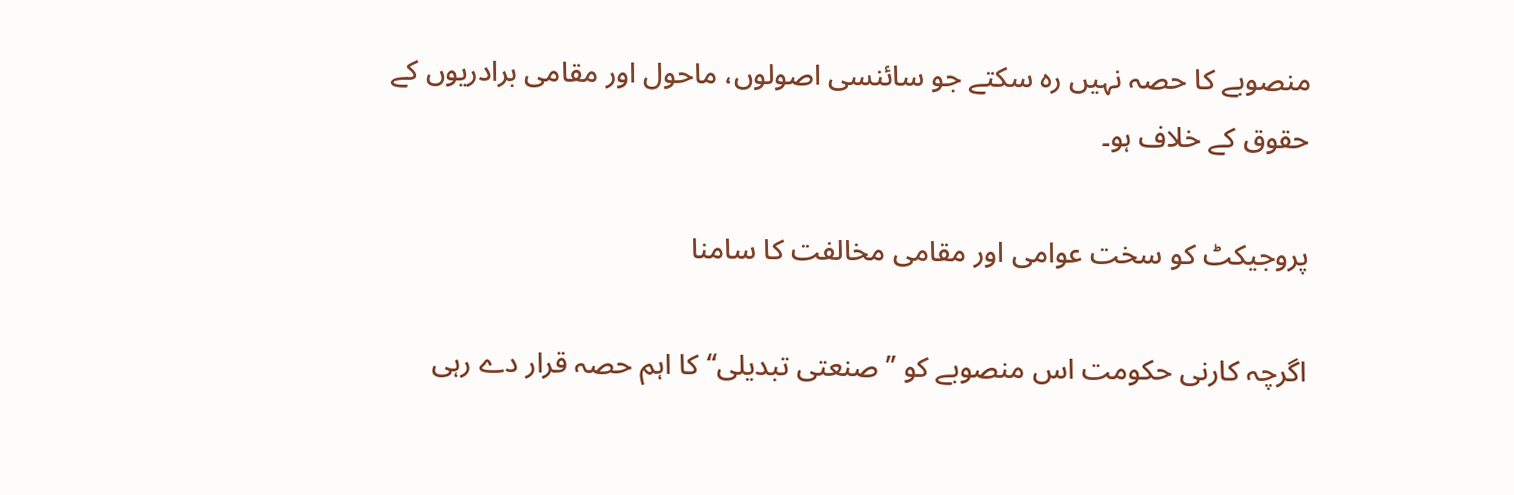منصوبے کا حصہ نہیں رہ سکتے جو سائنسی اصولوں، ماحول اور مقامی برادریوں کے حقوق کے خلاف ہو۔

پروجیکٹ کو سخت عوامی اور مقامی مخالفت کا سامنا

اگرچہ کارنی حکومت اس منصوبے کو ’’صنعتی تبدیلی‘‘ کا اہم حصہ قرار دے رہی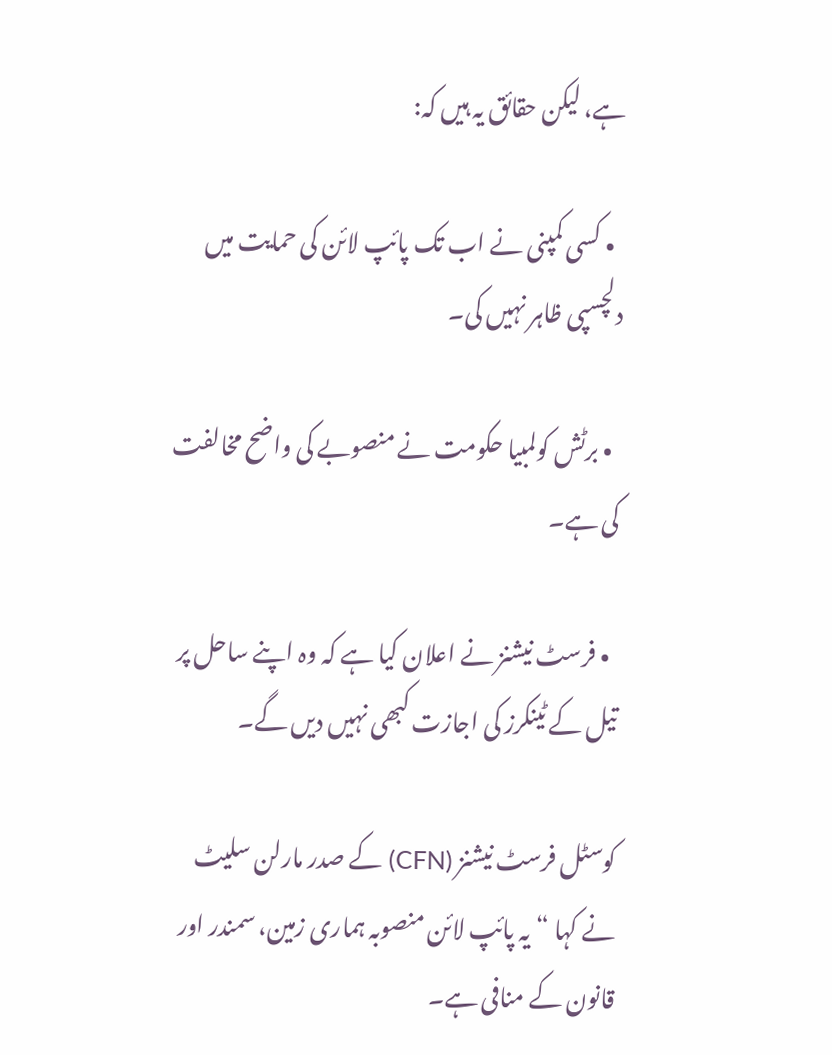ہے، لیکن حقائق یہ ہیں کہ:

  • کسی کمپنی نے اب تک پائپ لائن کی حمایت میں دلچسپی ظاہر نہیں کی۔

  • برٹش کولمبیا حکومت نے منصوبے کی واضح مخالفت کی ہے۔

  • فرسٹ نیشنز نے اعلان کیا ہے کہ وہ اپنے ساحل پر تیل کے ٹینکرز کی اجازت کبھی نہیں دیں گے۔

کوسٹل فرسٹ نیشنز (CFN) کے صدر مارلن سلیٹ نے کہا “یہ پائپ لائن منصوبہ ہماری زمین، سمندر اور قانون کے منافی ہے۔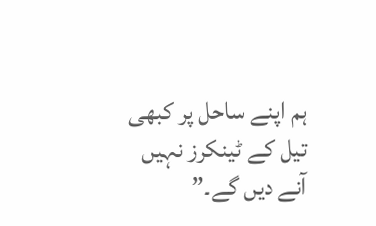ہم اپنے ساحل پر کبھی تیل کے ٹینکرز نہیں آنے دیں گے۔”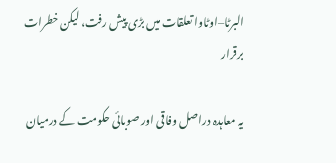البرٹا–اوٹاوا تعلقات میں بڑی پیش رفت، لیکن خطرات برقرار

یہ معاہدہ دراصل وفاقی اور صوبائی حکومت کے درمیان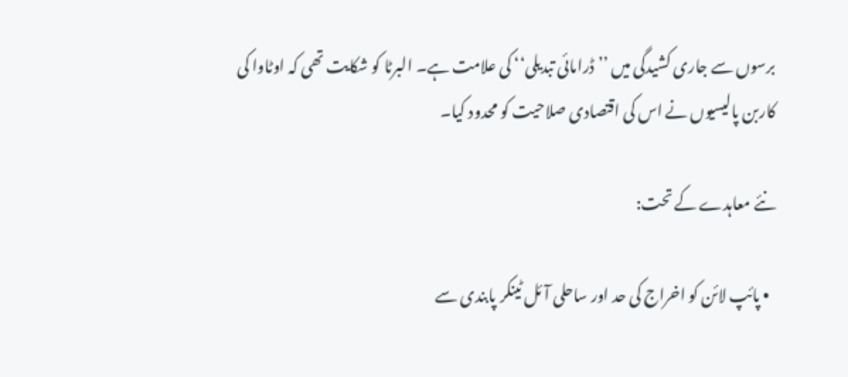برسوں سے جاری کشیدگی میں ’’ڈرامائی تبدیلی‘‘ کی علامت ہے۔ البرٹا کو شکایت تھی کہ اوٹاوا کی کاربن پالیسیوں نے اس کی اقتصادی صلاحیت کو محدود کیا۔

نئے معاہدے کے تحت:

  • پائپ لائن کو اخراج کی حد اور ساحلی آئل ٹینکر پابندی سے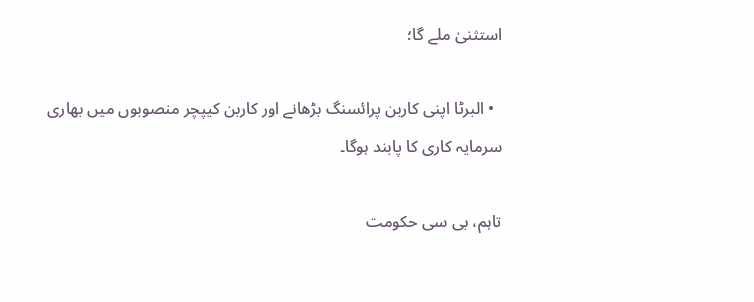استثنیٰ ملے گا؛

  • البرٹا اپنی کاربن پرائسنگ بڑھانے اور کاربن کیپچر منصوبوں میں بھاری سرمایہ کاری کا پابند ہوگا۔

تاہم، بی سی حکومت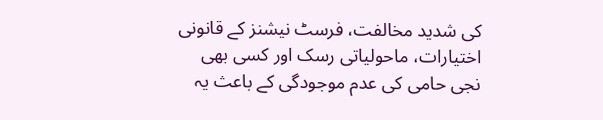کی شدید مخالفت، فرسٹ نیشنز کے قانونی اختیارات، ماحولیاتی رسک اور کسی بھی نجی حامی کی عدم موجودگی کے باعث یہ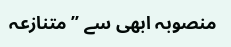منصوبہ ابھی سے ’’متنازعہ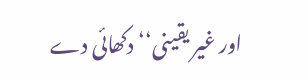اور غیر یقینی‘‘ دکھائی دے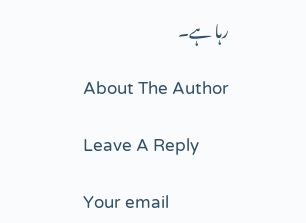رہا ہے۔

About The Author

Leave A Reply

Your email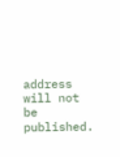address will not be published.